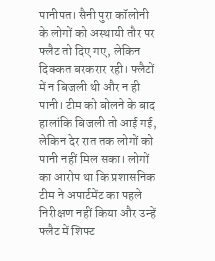पानीपत। सैनी पुरा कॉलोनी के लोगों को अस्थायी तौर पर फ्लैट तो दिए गए, लेकिन दिक्कत बरकरार रही। फ्लैटों में न बिजली थी और न ही पानी। टीम को बोलने के बाद हालांकि बिजली तो आई गई, लेकिन देर रात तक लोगों को पानी नहीं मिल सका। लोगों का आरोप था कि प्रशासनिक टीम ने अपार्टमेंट का पहले निरीक्षण नहीं किया और उन्हें फ्लैट में शिफ्ट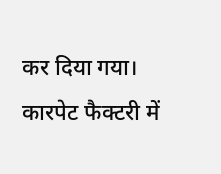कर दिया गया।
कारपेट फैक्टरी में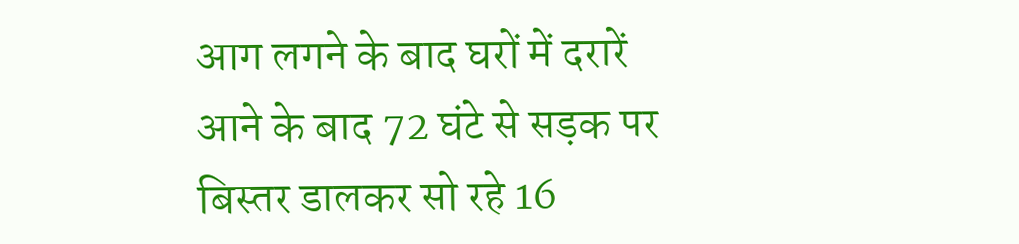आग लगने के बाद घरों में दरारें आने के बाद 72 घंटे से सड़क पर बिस्तर डालकर सो रहे 16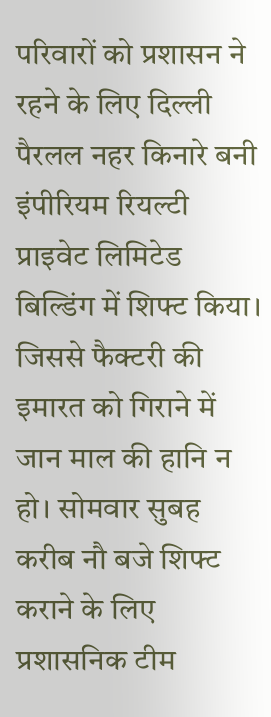परिवारों को प्रशासन ने रहने के लिए दिल्ली पैरलल नहर किनारे बनी इंपीरियम रियल्टी प्राइवेट लिमिटेड बिल्डिंग में शिफ्ट किया। जिससे फैक्टरी की इमारत को गिराने में जान माल की हानि न हो। सोमवार सुबह करीब नौ बजे शिफ्ट कराने के लिए प्रशासनिक टीम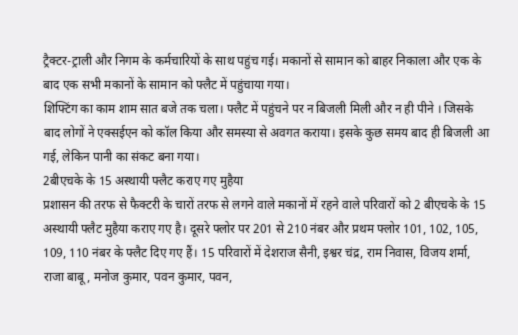ट्रैक्टर-ट्राली और निगम के कर्मचारियों के साथ पहुंच गई। मकानों से सामान को बाहर निकाला और एक के बाद एक सभी मकानों के सामान को फ्लैट में पहुंचाया गया।
शिफ्टिंग का काम शाम सात बजे तक चला। फ्लैट में पहुंचने पर न बिजली मिली और न ही पीने । जिसके बाद लोगों ने एक्सईएन को कॉल किया और समस्या से अवगत कराया। इसके कुछ समय बाद ही बिजली आ गई, लेकिन पानी का संकट बना गया।
2बीएचके के 15 अस्थायी फ्लैट कराए गए मुहैया
प्रशासन की तरफ से फैक्टरी के चारों तरफ से लगने वाले मकानों में रहने वाले परिवारों को 2 बीएचके के 15 अस्थायी फ्लैट मुहैया कराए गए है। दूसरे फ्लोर पर 201 से 210 नंबर और प्रथम फ्लोर 101, 102, 105, 109, 110 नंबर के फ्लैट दिए गए हैं। 15 परिवारों में देशराज सैनी, इश्वर चंद्र, राम निवास, विजय शर्मा, राजा बाबू, मनोज कुमार, पवन कुमार, पवन,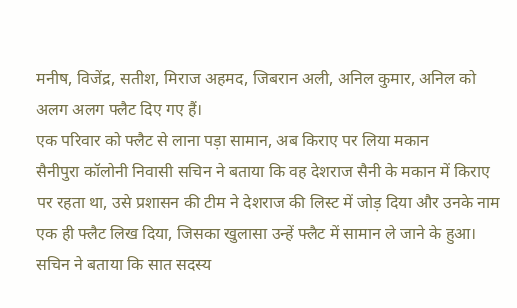मनीष, विजेंद्र, सतीश, मिराज अहमद, जिबरान अली, अनिल कुमार, अनिल को अलग अलग फ्लैट दिए गए हैं।
एक परिवार को फ्लैट से लाना पड़ा सामान, अब किराए पर लिया मकान
सैनीपुरा कॉलोनी निवासी सचिन ने बताया कि वह देशराज सैनी के मकान में किराए पर रहता था, उसे प्रशासन की टीम ने देशराज की लिस्ट में जोड़ दिया और उनके नाम एक ही फ्लैट लिख दिया, जिसका खुलासा उन्हें फ्लैट में सामान ले जाने के हुआ। सचिन ने बताया कि सात सदस्य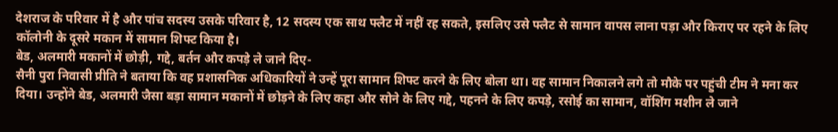देशराज के परिवार में है और पांच सदस्य उसके परिवार है, 12 सदस्य एक साथ फ्लैट में नहीं रह सकते, इसलिए उसे फ्लैट से सामान वापस लाना पड़ा और किराए पर रहने के लिए कॉलोनी के दूसरे मकान में सामान शिफ्ट किया है।
बेड, अलमारी मकानों में छोड़ी, गद्दे, बर्तन और कपड़े ले जाने दिए-
सैनी पुरा निवासी प्रीति ने बताया कि वह प्रशासनिक अधिकारियों ने उन्हें पूरा सामान शिफ्ट करने के लिए बोला था। वह सामान निकालने लगे तो मौके पर पहुंची टीम ने मना कर दिया। उन्होंने बेड, अलमारी जैसा बड़ा सामान मकानों में छोड़ने के लिए कहा और सोने के लिए गद्दे, पहनने के लिए कपड़े, रसोई का सामान, वॉशिंग मशीन ले जाने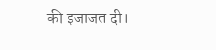की इजाजत दी।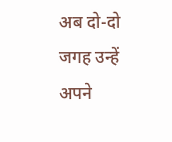अब दो-दो जगह उन्हें अपने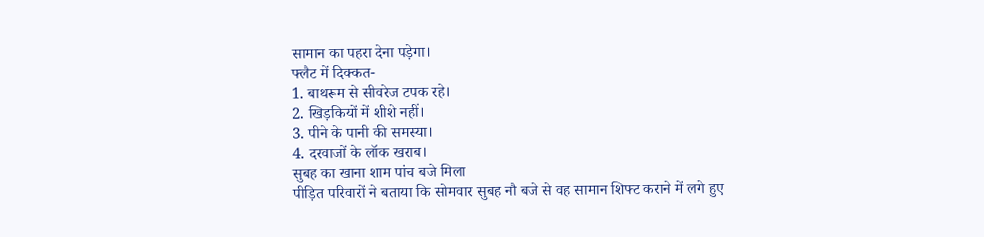सामान का पहरा देना पड़ेगा।
फ्लैट में दिक्कत-
1. बाथरूम से सीवरेज टपक रहे।
2. खिड़कियों में शीशे नहीं।
3. पीने के पानी की समस्या।
4. दरवाजों के लॉक खराब।
सुबह का खाना शाम पांच बजे मिला
पीड़ित परिवारों ने बताया कि सोमवार सुबह नौ बजे से वह सामान शिफ्ट कराने में लगे हुए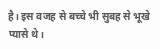है। इस वजह से बच्चे भी सुबह से भूखे प्यासे थे।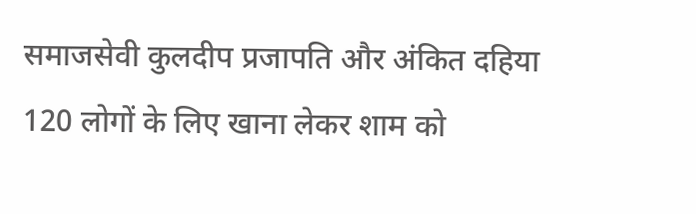समाजसेवी कुलदीप प्रजापति और अंकित दहिया 120 लोगों के लिए खाना लेकर शाम को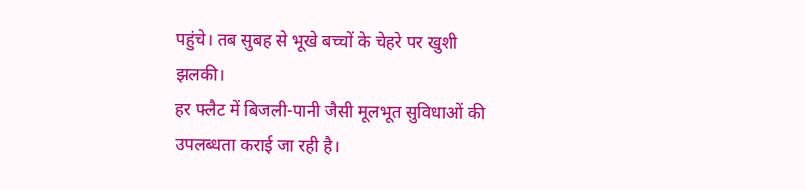पहुंचे। तब सुबह से भूखे बच्चों के चेहरे पर खुशी झलकी।
हर फ्लैट में बिजली-पानी जैसी मूलभूत सुविधाओं की उपलब्धता कराई जा रही है।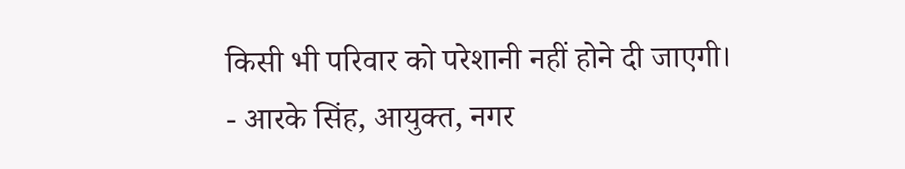किसी भी परिवार को परेशानी नहीं होने दी जाएगी।
- आरके सिंह, आयुक्त, नगर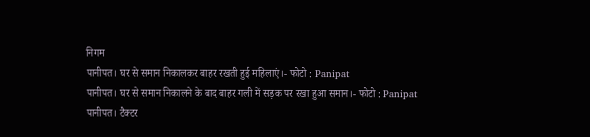निगम
पानीपत। घर से समान निकालकर बाहर रखती हुई महिलाएं।- फोटो : Panipat
पानीपत। घर से समान निकालने के बाद बाहर गली में सड़क पर रखा हुआ समान।- फोटो : Panipat
पानीपत। टैक्टर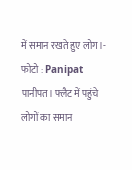में समान रखते हुए लोग।- फोटो : Panipat
पानीपत। फ्लैट में पहुंचे लोगों का समान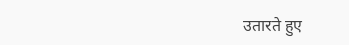उतारते हुए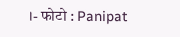।- फोटो : Panipat